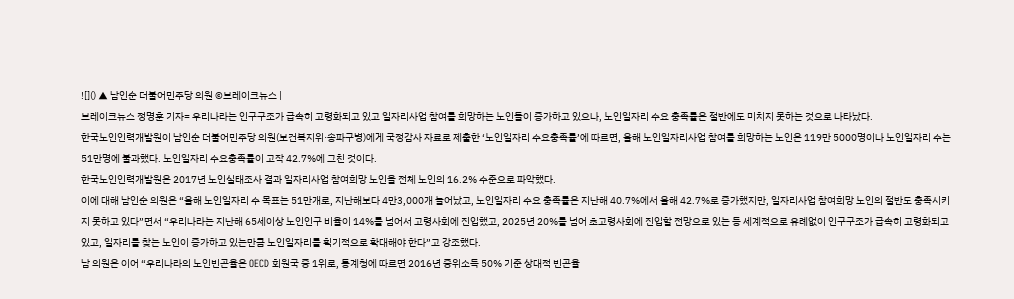![]() ▲ 남인순 더불어민주당 의원 ©브레이크뉴스 |
브레이크뉴스 정명훈 기자= 우리나라는 인구구조가 급속히 고령화되고 있고 일자리사업 참여를 희망하는 노인들이 증가하고 있으나, 노인일자리 수요 충족률은 절반에도 미치지 못하는 것으로 나타났다.
한국노인인력개발원이 남인순 더불어민주당 의원(보건복지위·송파구병)에게 국정감사 자료로 제출한 ‘노인일자리 수요충족률’에 따르면, 올해 노인일자리사업 참여를 희망하는 노인은 119만 5000명이나 노인일자리 수는 51만명에 불과했다. 노인일자리 수요충족률이 고작 42.7%에 그친 것이다.
한국노인인력개발원은 2017년 노인실태조사 결과 일자리사업 참여희망 노인을 전체 노인의 16.2% 수준으로 파악했다.
이에 대해 남인순 의원은 “올해 노인일자리 수 목표는 51만개로, 지난해보다 4만3,000개 늘어났고, 노인일자리 수요 충족률은 지난해 40.7%에서 올해 42.7%로 증가했지만, 일자리사업 참여희망 노인의 절반도 충족시키지 못하고 있다”면서 “우리나라는 지난해 65세이상 노인인구 비율이 14%를 넘어서 고령사회에 진입했고, 2025년 20%를 넘어 초고령사회에 진입할 전망으로 있는 등 세계적으로 유례없이 인구구조가 급속히 고령화되고 있고, 일자리를 찾는 노인이 증가하고 있는만큼 노인일자리를 획기적으로 확대해야 한다”고 강조했다.
남 의원은 이어 “우리나라의 노인빈곤율은 OECD 회원국 중 1위로, 통계청에 따르면 2016년 중위소득 50% 기준 상대적 빈곤율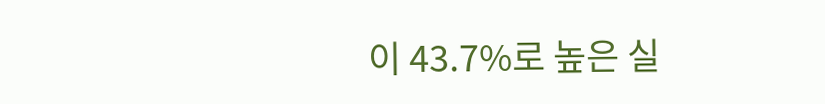이 43.7%로 높은 실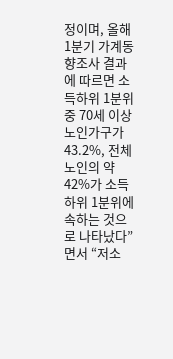정이며, 올해 1분기 가계동향조사 결과에 따르면 소득하위 1분위 중 70세 이상 노인가구가 43.2%, 전체 노인의 약 42%가 소득하위 1분위에 속하는 것으로 나타났다”면서 “저소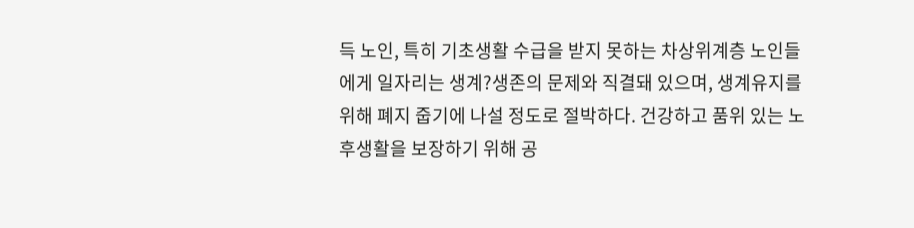득 노인, 특히 기초생활 수급을 받지 못하는 차상위계층 노인들에게 일자리는 생계?생존의 문제와 직결돼 있으며, 생계유지를 위해 폐지 줍기에 나설 정도로 절박하다. 건강하고 품위 있는 노후생활을 보장하기 위해 공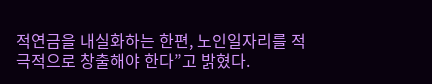적연금을 내실화하는 한편, 노인일자리를 적극적으로 창출해야 한다”고 밝혔다.